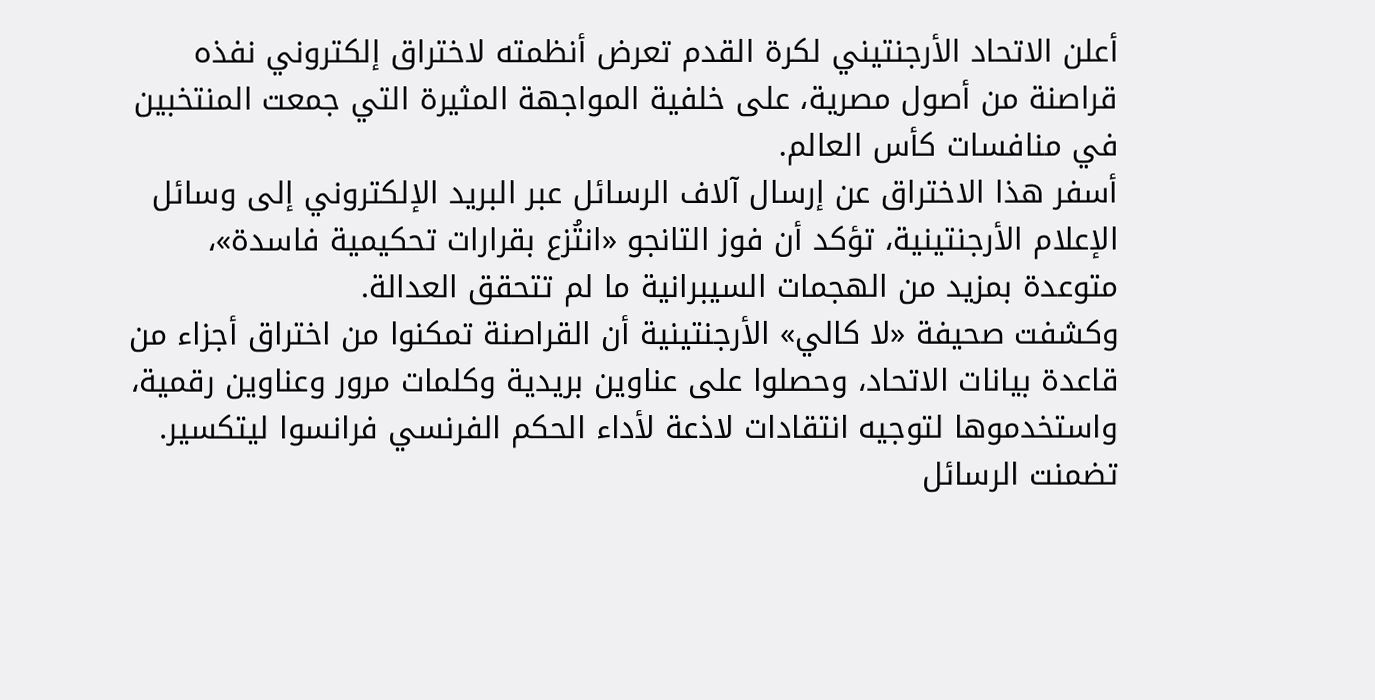أعلن الاتحاد الأرجنتيني لكرة القدم تعرض أنظمته لاختراق إلكتروني نفذه قراصنة من أصول مصرية، على خلفية المواجهة المثيرة التي جمعت المنتخبين في منافسات كأس العالم.
أسفر هذا الاختراق عن إرسال آلاف الرسائل عبر البريد الإلكتروني إلى وسائل الإعلام الأرجنتينية، تؤكد أن فوز التانجو «انتُزع بقرارات تحكيمية فاسدة»، متوعدة بمزيد من الهجمات السيبرانية ما لم تتحقق العدالة.
وكشفت صحيفة «لا كالي» الأرجنتينية أن القراصنة تمكنوا من اختراق أجزاء من قاعدة بيانات الاتحاد، وحصلوا على عناوين بريدية وكلمات مرور وعناوين رقمية، واستخدموها لتوجيه انتقادات لاذعة لأداء الحكم الفرنسي فرانسوا ليتكسير.
تضمنت الرسائل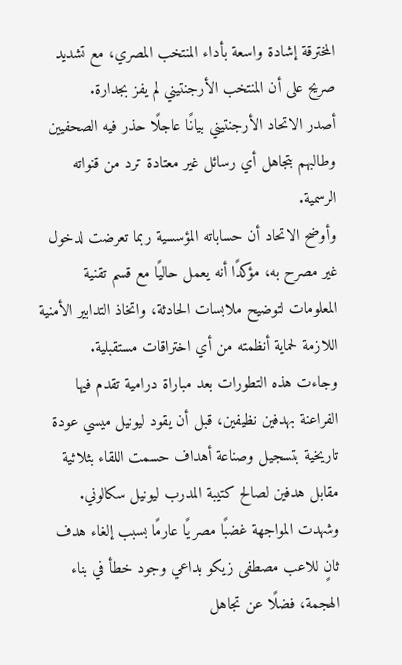المخترقة إشادة واسعة بأداء المنتخب المصري، مع تشديد صريح على أن المنتخب الأرجنتيني لم يفز بجدارة.
أصدر الاتحاد الأرجنتيني بيانًا عاجلًا حذر فيه الصحفيين وطالبهم بتجاهل أي رسائل غير معتادة ترد من قنواته الرسمية.
وأوضح الاتحاد أن حساباته المؤسسية ربما تعرضت لدخول غير مصرح به، مؤكدًا أنه يعمل حاليًا مع قسم تقنية المعلومات لتوضيح ملابسات الحادثة، واتخاذ التدابير الأمنية اللازمة لحماية أنظمته من أي اختراقات مستقبلية.
وجاءت هذه التطورات بعد مباراة درامية تقدم فيها الفراعنة بهدفين نظيفين، قبل أن يقود ليونيل ميسي عودة تاريخية بتسجيل وصناعة أهداف حسمت اللقاء بثلاثية مقابل هدفين لصالح كتيبة المدرب ليونيل سكالوني.
وشهدت المواجهة غضبًا مصريًا عارمًا بسبب إلغاء هدف ثانٍ للاعب مصطفى زيكو بداعي وجود خطأ في بناء الهجمة، فضلًا عن تجاهل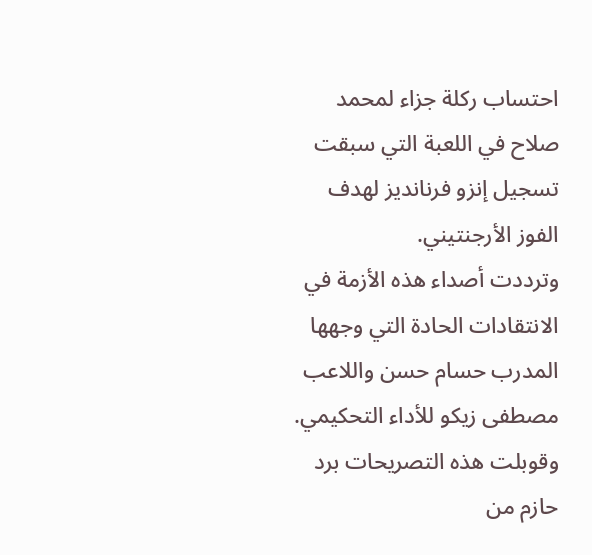احتساب ركلة جزاء لمحمد صلاح في اللعبة التي سبقت تسجيل إنزو فرنانديز لهدف الفوز الأرجنتيني.
وترددت أصداء هذه الأزمة في الانتقادات الحادة التي وجهها المدرب حسام حسن واللاعب مصطفى زيكو للأداء التحكيمي.
وقوبلت هذه التصريحات برد حازم من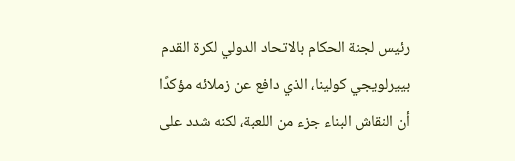رئيس لجنة الحكام بالاتحاد الدولي لكرة القدم بييرلويجي كولينا، الذي دافع عن زملائه مؤكدًا أن النقاش البناء جزء من اللعبة، لكنه شدد على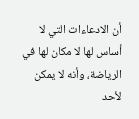أن الادعاءات التي لا أساس لها لا مكان لها في الرياضة، وأنه لا يمكن لأحد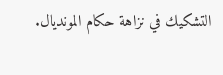التشكيك في نزاهة حكام المونديال.